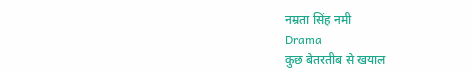नम्रता सिंह नमी
Drama
कुछ बेतरतीब से खयाल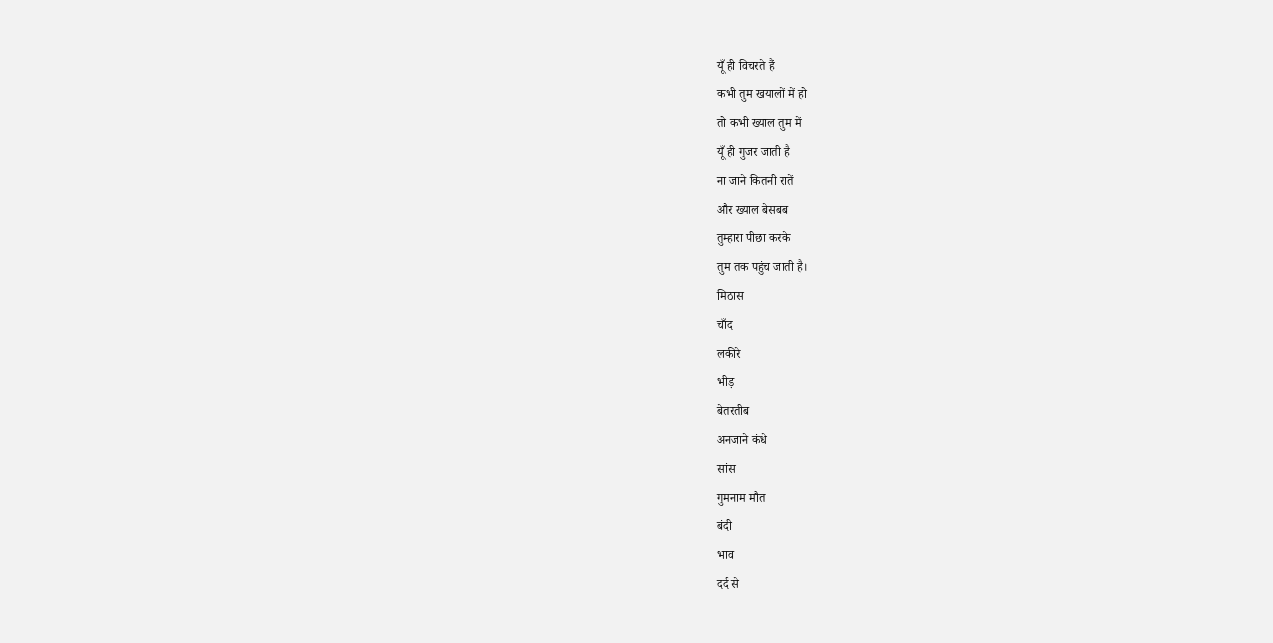यूँ ही विचरते हैं
कभी तुम खयालों में हो
तो कभी ख्याल तुम में
यूँ ही गुजर जाती है
ना जाने कितनी रातें
और ख्याल बेसबब
तुम्हारा पीछा करके
तुम तक पहुंच जाती है।
मिठास
चाँद
लकीरे
भीड़
बेतरतीब
अनजाने कंधे
सांस
गुमनाम मौत
बंदी
भाव
दर्द से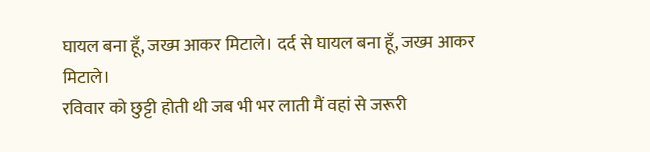घायल बना हूँ, जख्म आकर मिटाले। दर्द से घायल बना हूँ, जख्म आकर मिटाले।
रविवार को छुट्टी होती थी जब भी भर लाती मैं वहां से जरूरी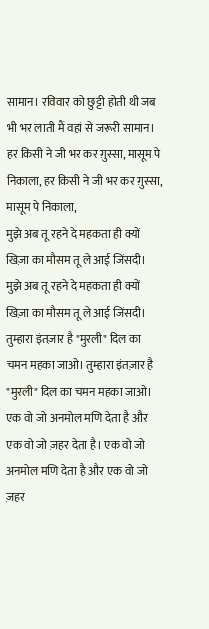सामान। रविवार को छुट्टी होती थी जब भी भर लाती मैं वहां से जरूरी सामान।
हर किसी ने जी भर कर ग़ुस्सा, मासूम पे निकाला, हर किसी ने जी भर कर ग़ुस्सा, मासूम पे निकाला,
मुझे अब तू रहने दे महकता ही क्यों खिज़ा का मौसम तू ले आई जिंसदी। मुझे अब तू रहने दे महकता ही क्यों खिज़ा का मौसम तू ले आई जिंसदी।
तुम्हारा इंतज़ार है "मुरली" दिल का चमन महका जाओ। तुम्हारा इंतज़ार है "मुरली" दिल का चमन महका जाओ।
एक वो जो अनमोल मणि देता है और एक वो जो ज़हर देता है। एक वो जो अनमोल मणि देता है और एक वो जो ज़हर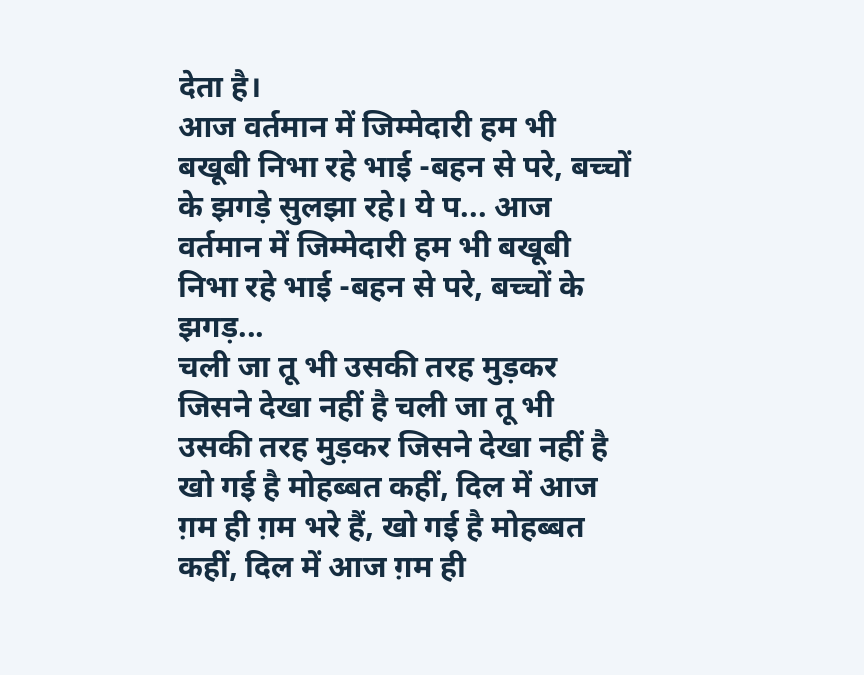देता है।
आज वर्तमान में जिम्मेदारी हम भी बखूबी निभा रहे भाई -बहन से परे, बच्चों के झगड़े सुलझा रहे। ये प... आज वर्तमान में जिम्मेदारी हम भी बखूबी निभा रहे भाई -बहन से परे, बच्चों के झगड़...
चली जा तू भी उसकी तरह मुड़कर जिसने देखा नहीं है चली जा तू भी उसकी तरह मुड़कर जिसने देखा नहीं है
खो गई है मोहब्बत कहीं, दिल में आज ग़म ही ग़म भरे हैं, खो गई है मोहब्बत कहीं, दिल में आज ग़म ही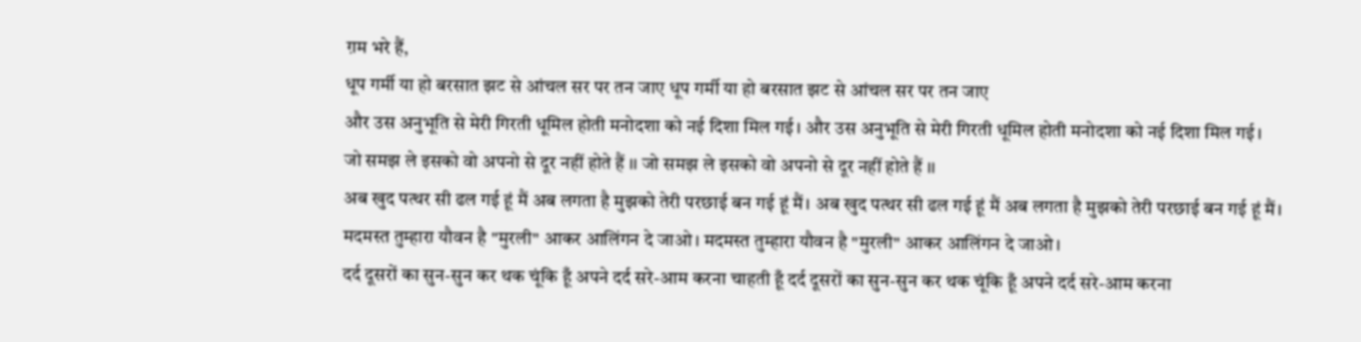ग़म भरे हैं,
धूप गर्मी या हो बरसात झट से आंचल सर पर तन जाए धूप गर्मी या हो बरसात झट से आंचल सर पर तन जाए
और उस अनुभूति से मेरी गिरती धूमिल होती मनोदशा को नई दिशा मिल गई। और उस अनुभूति से मेरी गिरती धूमिल होती मनोदशा को नई दिशा मिल गई।
जो समझ ले इसको वो अपनो से दूर नहीं होते हैं ।। जो समझ ले इसको वो अपनो से दूर नहीं होते हैं ।।
अब खुद पत्थर सी ढल गई हूं मैं अब लगता है मुझको तेरी परछाई बन गई हूं मैं। अब खुद पत्थर सी ढल गई हूं मैं अब लगता है मुझको तेरी परछाई बन गई हूं मैं।
मदमस्त तुम्हारा यौवन है "मुरली" आकर आलिंगन दे जाओ। मदमस्त तुम्हारा यौवन है "मुरली" आकर आलिंगन दे जाओ।
दर्द दूसरों का सुन-सुन कर थक चूंकि हूँ अपने दर्द सरे-आम करना चाहती हूँ दर्द दूसरों का सुन-सुन कर थक चूंकि हूँ अपने दर्द सरे-आम करना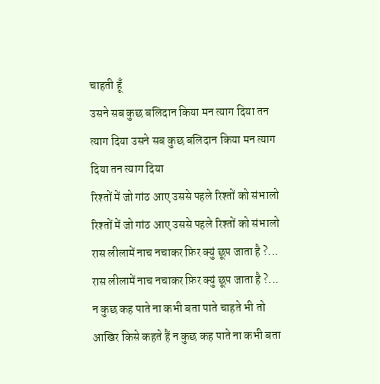चाहती हूँ
उसने सब कुछ बलिदान किया मन त्याग दिया तन त्याग दिया उसने सब कुछ बलिदान किया मन त्याग दिया तन त्याग दिया
रिश्तों में जो गांठ आए उससे पहले रिश्तों को संभालो रिश्तों में जो गांठ आए उससे पहले रिश्तों को संभालो
रास लीलामें नाच नचाकर फ़िर क्युं छूप जाता है ?... रास लीलामें नाच नचाकर फ़िर क्युं छूप जाता है ?...
न कुछ कह पाते ना कभी बता पाते चाहते भी तो आखिर किसे कहते हैं न कुछ कह पाते ना कभी बता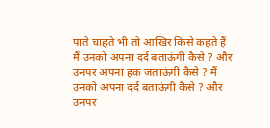पाते चाहते भी तो आखिर किसे कहते हैं
मैं उनको अपना दर्द बताऊंगी कैसे ? और उनपर अपना हक जताऊंगी कैसे ? मैं उनको अपना दर्द बताऊंगी कैसे ? और उनपर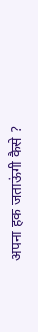अपना हक जताऊंगी कैसे ?